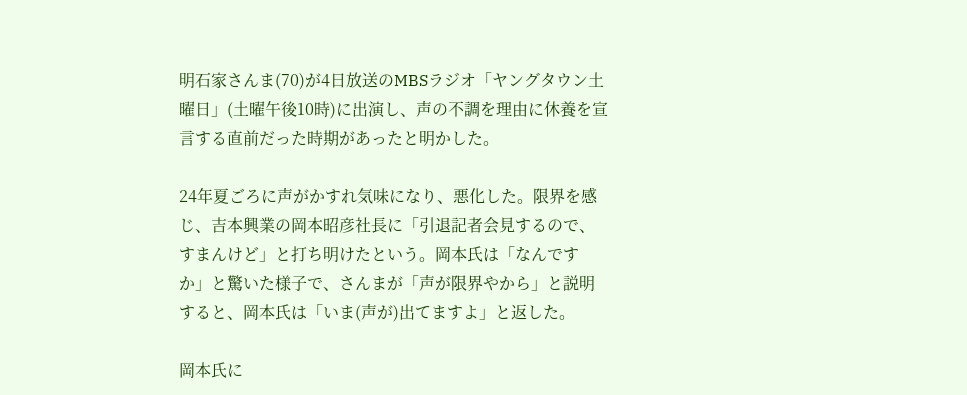明石家さんま(70)が4日放送のMBSラジオ「ヤングタウン土曜日」(土曜午後10時)に出演し、声の不調を理由に休養を宣言する直前だった時期があったと明かした。

24年夏ごろに声がかすれ気味になり、悪化した。限界を感じ、吉本興業の岡本昭彦社長に「引退記者会見するので、すまんけど」と打ち明けたという。岡本氏は「なんですか」と驚いた様子で、さんまが「声が限界やから」と説明すると、岡本氏は「いま(声が)出てますよ」と返した。

岡本氏に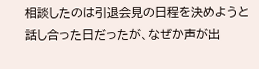相談したのは引退会見の日程を決めようと話し合った日だったが、なぜか声が出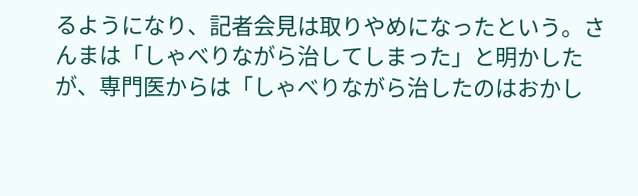るようになり、記者会見は取りやめになったという。さんまは「しゃべりながら治してしまった」と明かしたが、専門医からは「しゃべりながら治したのはおかし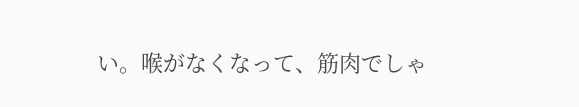い。喉がなくなって、筋肉でしゃ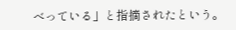べっている」と指摘されたという。